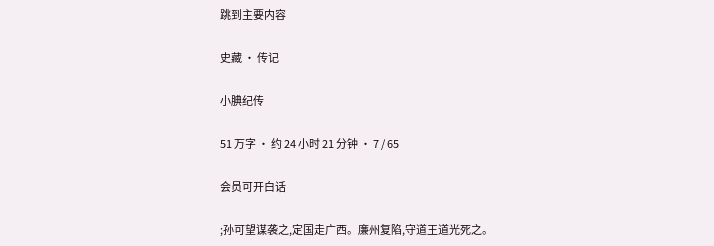跳到主要内容

史藏 · 传记

小腆纪传

51 万字 · 约 24 小时 21 分钟 · 7 / 65

会员可开白话

;孙可望谋袭之,定国走广西。廉州复陷,守道王道光死之。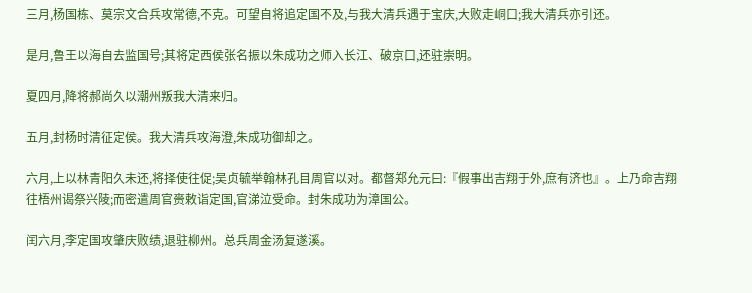三月,杨国栋、莫宗文合兵攻常德,不克。可望自将追定国不及,与我大清兵遇于宝庆,大败走峒口;我大清兵亦引还。

是月,鲁王以海自去监国号;其将定西侯张名振以朱成功之师入长江、破京口,还驻崇明。

夏四月,降将郝尚久以潮州叛我大清来归。

五月,封杨时清征定侯。我大清兵攻海澄,朱成功御却之。

六月,上以林青阳久未还,将择使往促;吴贞毓举翰林孔目周官以对。都督郑允元曰:『假事出吉翔于外,庶有济也』。上乃命吉翔往梧州谒祭兴陵;而密遣周官赍敕诣定国,官涕泣受命。封朱成功为漳国公。

闰六月,李定国攻肇庆败绩,退驻柳州。总兵周金汤复遂溪。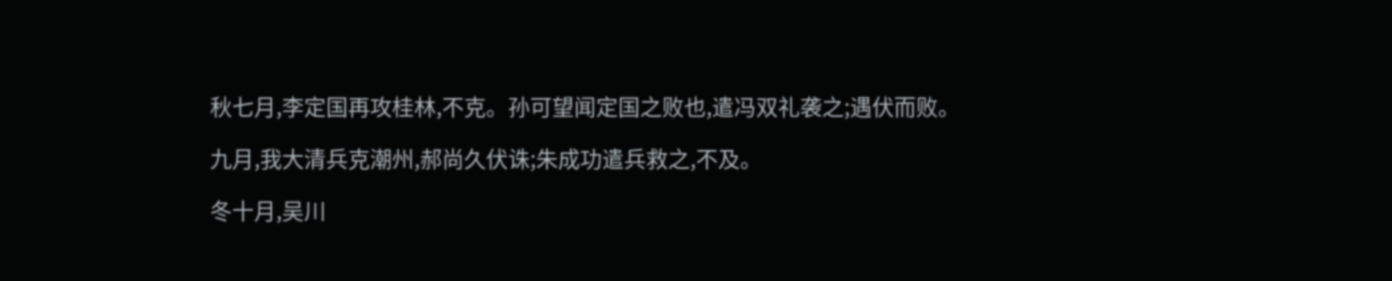秋七月,李定国再攻桂林,不克。孙可望闻定国之败也,遣冯双礼袭之;遇伏而败。

九月,我大清兵克潮州,郝尚久伏诛;朱成功遣兵救之,不及。

冬十月,吴川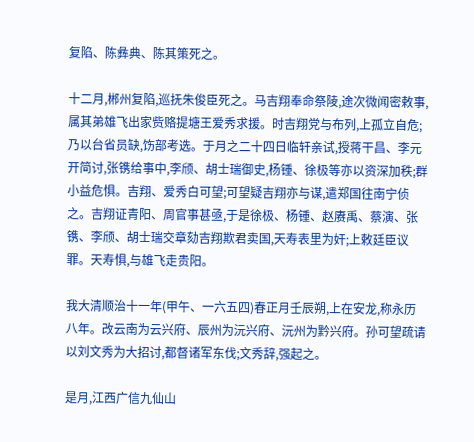复陷、陈彝典、陈其策死之。

十二月,郴州复陷,巡抚朱俊臣死之。马吉翔奉命祭陵,途次微闻密敕事,属其弟雄飞出家赀赂提塘王爱秀求援。时吉翔党与布列,上孤立自危;乃以台省员缺,饬部考选。于月之二十四日临轩亲试,授蒋干昌、李元开简讨,张镌给事中,李颀、胡士瑞御史,杨锺、徐极等亦以资深加秩;群小益危惧。吉翔、爱秀白可望;可望疑吉翔亦与谋,遣郑国往南宁侦之。吉翔证青阳、周官事甚亟,于是徐极、杨锺、赵赓禹、蔡演、张镌、李颀、胡士瑞交章劾吉翔欺君卖国,天寿表里为奸;上敕廷臣议罪。天寿惧,与雄飞走贵阳。

我大清顺治十一年(甲午、一六五四)春正月壬辰朔,上在安龙,称永历八年。改云南为云兴府、辰州为沅兴府、沅州为黔兴府。孙可望疏请以刘文秀为大招讨,都督诸军东伐;文秀辞,强起之。

是月,江西广信九仙山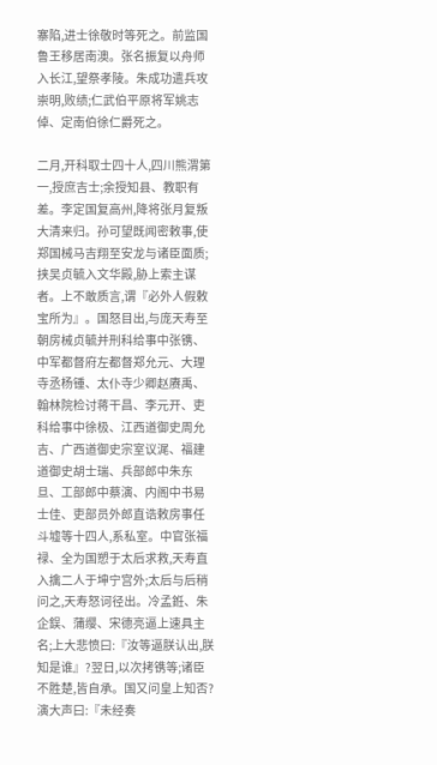寨陷,进士徐敬时等死之。前监国鲁王移居南澳。张名振复以舟师入长江,望祭孝陵。朱成功遣兵攻崇明,败绩;仁武伯平原将军姚志倬、定南伯徐仁爵死之。

二月,开科取士四十人,四川熊渭第一,授庶吉士;余授知县、教职有差。李定国复高州,降将张月复叛大清来归。孙可望既闻密敕事,使郑国械马吉翔至安龙与诸臣面质;挟吴贞毓入文华殿,胁上索主谋者。上不敢质言,谓『必外人假敕宝所为』。国怒目出,与庞天寿至朝房械贞毓并刑科给事中张镌、中军都督府左都督郑允元、大理寺丞杨锺、太仆寺少卿赵赓禹、翰林院检讨蒋干昌、李元开、吏科给事中徐极、江西道御史周允吉、广西道御史宗室议浘、福建道御史胡士瑞、兵部郎中朱东旦、工部郎中蔡演、内阁中书易士佳、吏部员外郎直诰敕房事任斗墟等十四人,系私室。中官张福禄、全为国愬于太后求救,天寿直入擒二人于坤宁宫外;太后与后稍问之,天寿怒诃径出。冷孟銋、朱企鋘、蒲缨、宋德亮逼上速具主名;上大悲愤曰:『汝等逼朕认出,朕知是谁』?翌日,以次拷镌等;诸臣不胜楚,皆自承。国又问皇上知否?演大声曰:『未经奏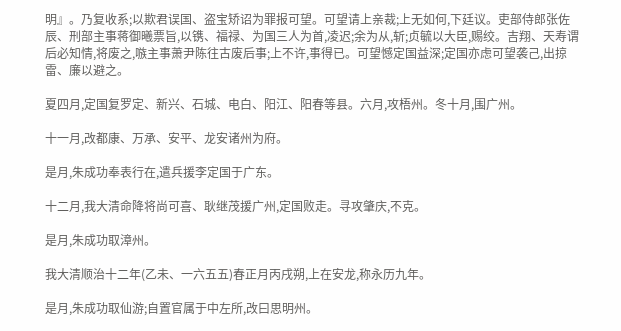明』。乃复收系;以欺君误国、盗宝矫诏为罪报可望。可望请上亲裁;上无如何,下廷议。吏部侍郎张佐辰、刑部主事蒋御曦票旨,以镌、福禄、为国三人为首,凌迟;余为从,斩;贞毓以大臣,赐绞。吉翔、天寿谓后必知情,将废之,嗾主事萧尹陈往古废后事;上不许,事得已。可望憾定国益深;定国亦虑可望袭己,出掠雷、廉以避之。

夏四月,定国复罗定、新兴、石城、电白、阳江、阳春等县。六月,攻梧州。冬十月,围广州。

十一月,改都康、万承、安平、龙安诸州为府。

是月,朱成功奉表行在,遣兵援李定国于广东。

十二月,我大清命降将尚可喜、耿继茂援广州,定国败走。寻攻肇庆,不克。

是月,朱成功取漳州。

我大清顺治十二年(乙未、一六五五)春正月丙戌朔,上在安龙,称永历九年。

是月,朱成功取仙游;自置官属于中左所,改曰思明州。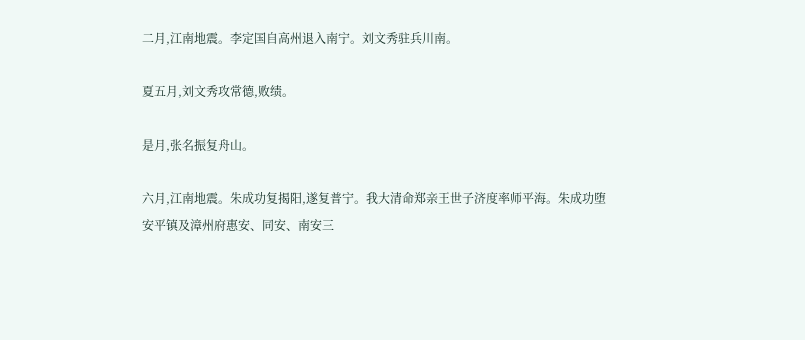二月,江南地震。李定国自高州退入南宁。刘文秀驻兵川南。

夏五月,刘文秀攻常德,败绩。

是月,张名振复舟山。

六月,江南地震。朱成功复揭阳,遂复普宁。我大清命郑亲王世子济度率师平海。朱成功堕安平镇及漳州府惠安、同安、南安三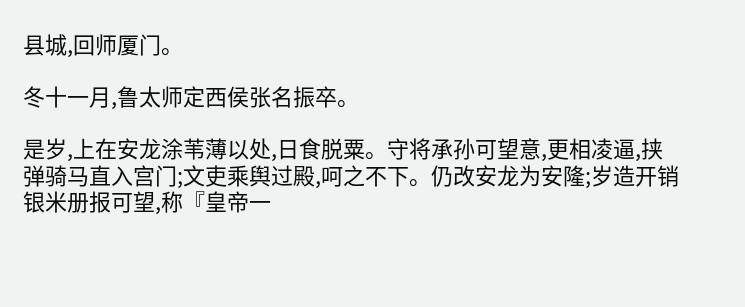县城,回师厦门。

冬十一月,鲁太师定西侯张名振卒。

是岁,上在安龙涂苇薄以处,日食脱粟。守将承孙可望意,更相凌逼,挟弹骑马直入宫门;文吏乘舆过殿,呵之不下。仍改安龙为安隆;岁造开销银米册报可望,称『皇帝一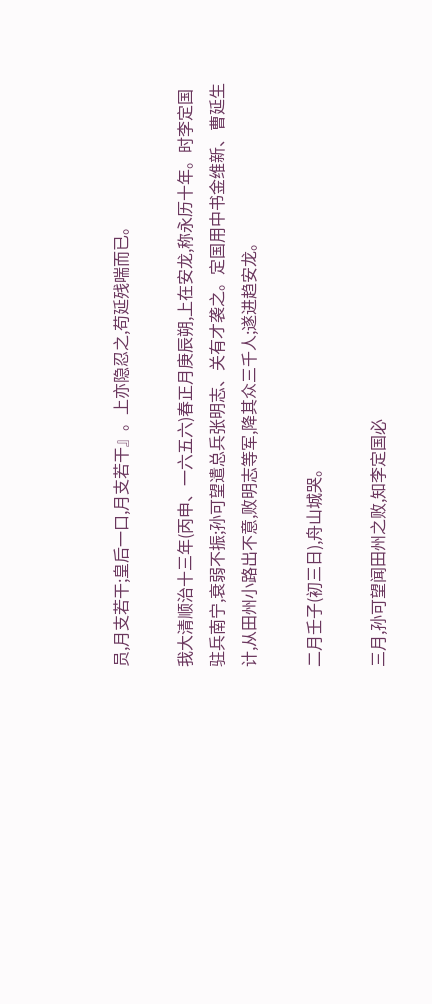员,月支若干;皇后一口,月支若干』。上亦隐忍之,苟延残喘而已。

我大清顺治十三年(丙申、一六五六)春正月庚辰朔,上在安龙,称永历十年。时李定国驻兵南宁,衰弱不振;孙可望遣总兵张明志、关有才袭之。定国用中书金维新、曹延生计,从田州小路出不意,败明志等军,降其众三千人;遂进趋安龙。

二月壬子(初三日),舟山城哭。

三月,孙可望闻田州之败,知李定国必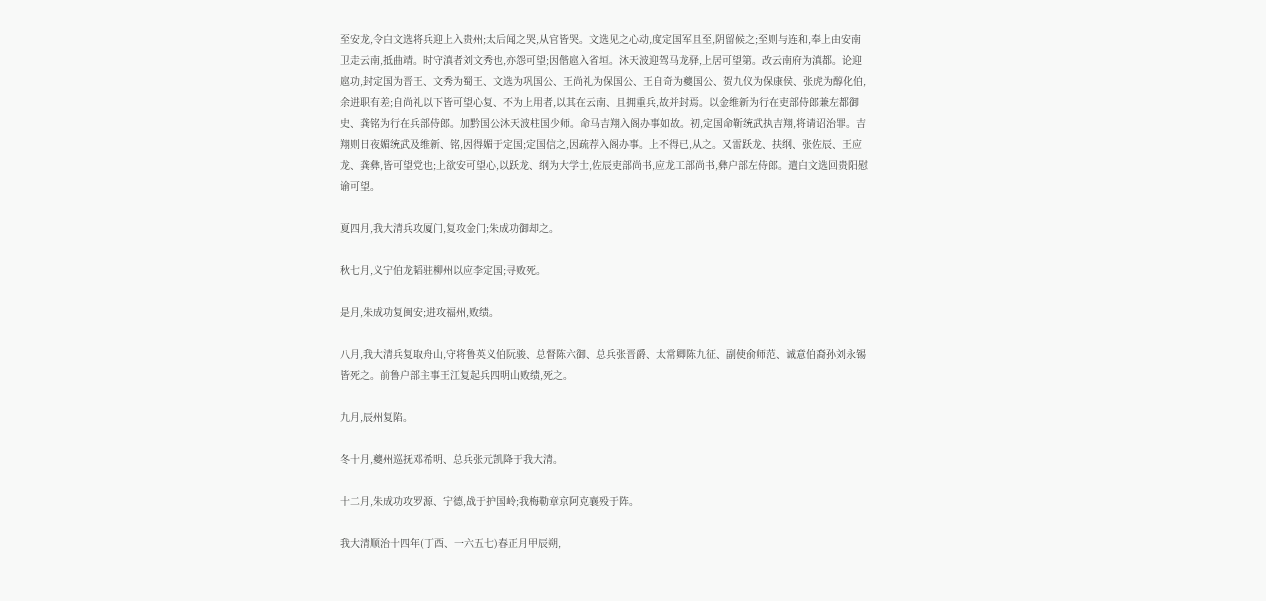至安龙,令白文选将兵迎上入贵州;太后闻之哭,从官皆哭。文选见之心动,度定国军且至,阴留候之;至则与连和,奉上由安南卫走云南,抵曲靖。时守滇者刘文秀也,亦怨可望;因偕扈入省垣。沐天波迎驾马龙驿,上居可望第。改云南府为滇都。论迎扈功,封定国为晋王、文秀为蜀王、文选为巩国公、王尚礼为保国公、王自奇为夔国公、贺九仪为保康侯、张虎为醇化伯,余进职有差;自尚礼以下皆可望心复、不为上用者,以其在云南、且拥重兵,故并封焉。以金维新为行在吏部侍郎兼左都御史、龚铭为行在兵部侍郎。加黔国公沐天波柱国少师。命马吉翔入阁办事如故。初,定国命靳统武执吉翔,将请诏治罪。吉翔则日夜媚统武及维新、铭,因得媚于定国;定国信之,因疏荐入阁办事。上不得已,从之。又雷跃龙、扶纲、张佐辰、王应龙、龚彝,皆可望党也;上欲安可望心,以跃龙、纲为大学士,佐辰吏部尚书,应龙工部尚书,彝户部左侍郎。遣白文选回贵阳慰谕可望。

夏四月,我大清兵攻厦门,复攻金门;朱成功御却之。

秋七月,义宁伯龙韬驻柳州以应李定国;寻败死。

是月,朱成功复闽安;进攻福州,败绩。

八月,我大清兵复取舟山,守将鲁英义伯阮骏、总督陈六御、总兵张晋爵、太常卿陈九征、副使俞师范、诚意伯裔孙刘永锡皆死之。前鲁户部主事王江复起兵四明山败绩,死之。

九月,辰州复陷。

冬十月,夔州巡抚邓希明、总兵张元凯降于我大清。

十二月,朱成功攻罗源、宁德,战于护国岭;我梅勒章京阿克襄殁于阵。

我大清顺治十四年(丁酉、一六五七)春正月甲辰朔,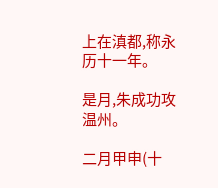上在滇都,称永历十一年。

是月,朱成功攻温州。

二月甲申(十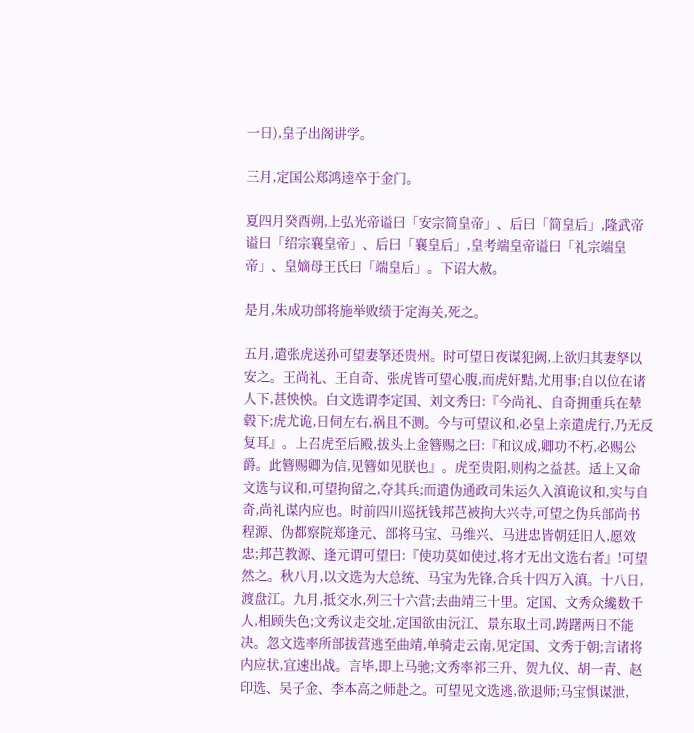一日),皇子出阁讲学。

三月,定国公郑鸿逵卒于金门。

夏四月癸酉朔,上弘光帝谥曰「安宗简皇帝」、后曰「简皇后」,隆武帝谥曰「绍宗襄皇帝」、后曰「襄皇后」,皇考端皇帝谥曰「礼宗端皇帝」、皇嫡母王氏曰「端皇后」。下诏大赦。

是月,朱成功部将施举败绩于定海关,死之。

五月,遣张虎送孙可望妻拏还贵州。时可望日夜谋犯阙,上欲归其妻孥以安之。王尚礼、王自奇、张虎皆可望心腹,而虎奸黠,尤用事;自以位在诸人下,甚怏怏。白文选谓李定国、刘文秀曰:『今尚礼、自奇拥重兵在辇毂下;虎尤诡,日伺左右,祸且不测。今与可望议和,必皇上亲遣虎行,乃无反复耳』。上召虎至后殿,拔头上金簪赐之曰:『和议成,卿功不朽,必赐公爵。此簪赐卿为信,见簪如见朕也』。虎至贵阳,则构之益甚。适上又命文选与议和,可望拘留之,夺其兵;而遣伪通政司朱运久入滇诡议和,实与自奇,尚礼谋内应也。时前四川巡抚钱邦芑被拘大兴寺,可望之伪兵部尚书程源、伪都察院郑逢元、部将马宝、马维兴、马进忠皆朝廷旧人,愿效忠;邦芑教源、逢元谓可望曰:『使功莫如使过,将才无出文选右者』!可望然之。秋八月,以文选为大总统、马宝为先锋,合兵十四万入滇。十八日,渡盘江。九月,抵交水,列三十六营;去曲靖三十里。定国、文秀众纔数千人,相顾失色;文秀议走交址,定国欲由沅江、景东取土司,踌躇两日不能决。忽文选率所部拔营逃至曲靖,单骑走云南,见定国、文秀于朝;言诸将内应状,宜速出战。言毕,即上马驰;文秀率祁三升、贺九仪、胡一青、赵印选、吴子金、李本高之师赴之。可望见文选逃,欲退师;马宝惧谋泄,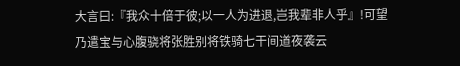大言曰:『我众十倍于彼;以一人为进退,岂我辈非人乎』!可望乃遣宝与心腹骁将张胜别将铁骑七干间道夜袭云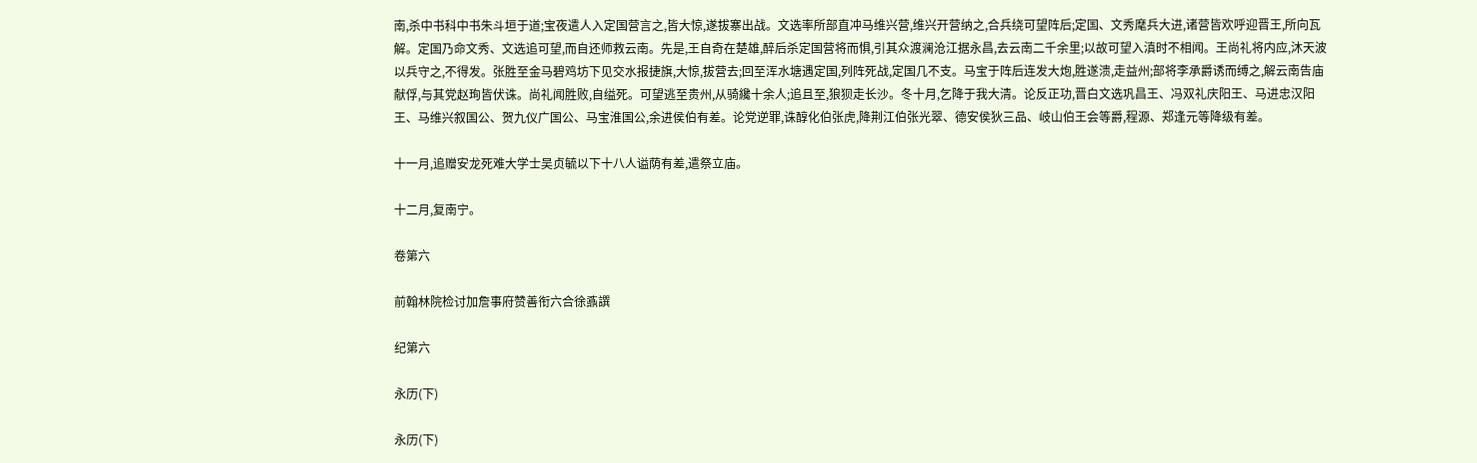南,杀中书科中书朱斗垣于道;宝夜遣人入定国营言之,皆大惊,遂拔寨出战。文选率所部直冲马维兴营,维兴开营纳之,合兵绕可望阵后;定国、文秀麾兵大进,诸营皆欢呼迎晋王,所向瓦解。定国乃命文秀、文选追可望,而自还师救云南。先是,王自奇在楚雄,醉后杀定国营将而惧,引其众渡澜沧江据永昌,去云南二千余里;以故可望入滇时不相闻。王尚礼将内应,沐天波以兵守之,不得发。张胜至金马碧鸡坊下见交水报捷旗,大惊,拔营去;回至浑水塘遇定国,列阵死战,定国几不支。马宝于阵后连发大炮,胜遂溃,走益州;部将李承爵诱而缚之,解云南告庙献俘,与其党赵珣皆伏诛。尚礼闻胜败,自缢死。可望逃至贵州,从骑纔十余人;追且至,狼狈走长沙。冬十月,乞降于我大清。论反正功,晋白文选巩昌王、冯双礼庆阳王、马进忠汉阳王、马维兴叙国公、贺九仪广国公、马宝淮国公,余进侯伯有差。论党逆罪,诛醇化伯张虎,降荆江伯张光翠、德安侯狄三品、岐山伯王会等爵,程源、郑逢元等降级有差。

十一月,追赠安龙死难大学士吴贞毓以下十八人谥荫有差,遣祭立庙。

十二月,复南宁。

卷第六

前翰林院检讨加詹事府赞善衔六合徐鼒譔

纪第六

永历(下)

永历(下)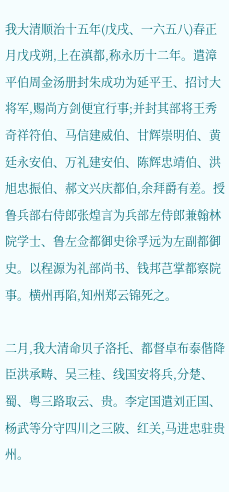我大清顺治十五年(戊戌、一六五八)春正月戊戌朔,上在滇都,称永历十二年。遣漳平伯周金汤册封朱成功为延平王、招讨大将军,赐尚方剑便宜行事;并封其部将王秀奇祥符伯、马信建威伯、甘辉崇明伯、黄廷永安伯、万礼建安伯、陈辉忠靖伯、洪旭忠振伯、郝文兴庆都伯,余拜爵有差。授鲁兵部右侍郎张煌言为兵部左侍郎兼翰林院学士、鲁左佥都御史徐孚远为左副都御史。以程源为礼部尚书、钱邦芑掌都察院事。横州再陷,知州郑云锦死之。

二月,我大清命贝子洛托、都督卓布泰偕降臣洪承畴、吴三桂、线国安将兵,分楚、蜀、粤三路取云、贵。李定国遣刘正国、杨武等分守四川之三陂、红关,马进忠驻贵州。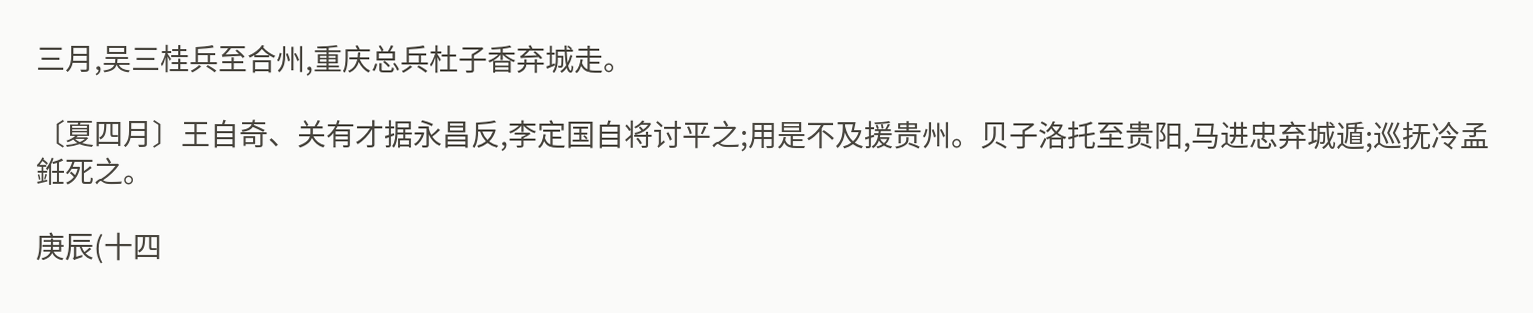三月,吴三桂兵至合州,重庆总兵杜子香弃城走。

〔夏四月〕王自奇、关有才据永昌反,李定国自将讨平之;用是不及援贵州。贝子洛托至贵阳,马进忠弃城遁;巡抚冷孟銋死之。

庚辰(十四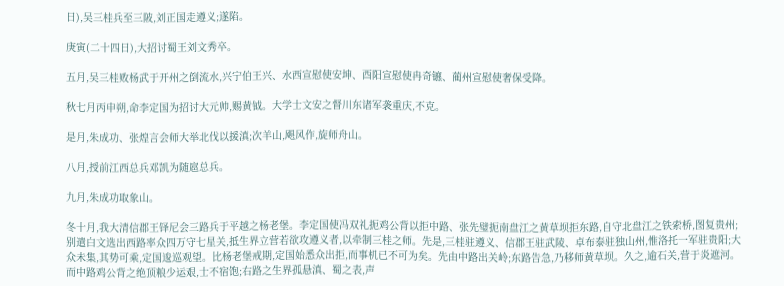日),吴三桂兵至三陂,刘正国走遵义;遂陷。

庚寅(二十四日),大招讨蜀王刘文秀卒。

五月,吴三桂败杨武于开州之倒流水,兴宁伯王兴、水西宣慰使安坤、酉阳宣慰使冉奇镳、蔺州宣慰使奢保受降。

秋七月丙申朔,命李定国为招讨大元帅,赐黄钺。大学士文安之督川东诸军袭重庆,不克。

是月,朱成功、张煌言会师大举北伐以援滇;次羊山,飓风作,旋师舟山。

八月,授前江西总兵邓凯为随扈总兵。

九月,朱成功取象山。

冬十月,我大清信郡王铎尼会三路兵于平越之杨老堡。李定国使冯双礼扼鸡公背以拒中路、张先璧扼南盘江之黄草坝拒东路,自守北盘江之铁索桥,图复贵州;别遣白文选出西路率众四万守七星关,抵生界立营若欲攻遵义者,以牵制三桂之师。先是,三桂驻遵义、信郡王驻武陵、卓布泰驻独山州,惟洛托一军驻贵阳;大众未集,其势可乘,定国逡巡观望。比杨老堡戒期,定国始悉众出拒,而事机已不可为矣。先由中路出关岭;东路告急,乃移师黄草坝。久之,逾石关,营于炎遮河。而中路鸡公背之绝顶粮少运艰,士不宿饱;右路之生界孤悬滇、蜀之表,声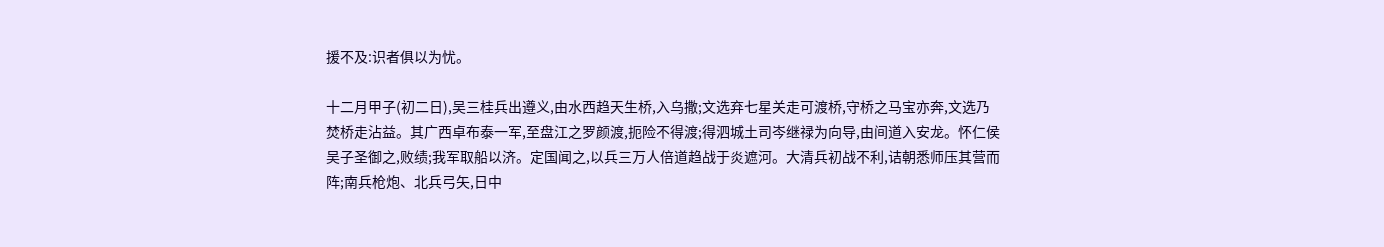援不及:识者俱以为忧。

十二月甲子(初二日),吴三桂兵出遵义,由水西趋天生桥,入乌撒;文选弃七星关走可渡桥,守桥之马宝亦奔,文选乃焚桥走沾益。其广西卓布泰一军,至盘江之罗颜渡,扼险不得渡;得泗城土司岑继禄为向导,由间道入安龙。怀仁侯吴子圣御之,败绩;我军取船以济。定国闻之,以兵三万人倍道趋战于炎遮河。大清兵初战不利,诘朝悉师压其营而阵;南兵枪炮、北兵弓矢,日中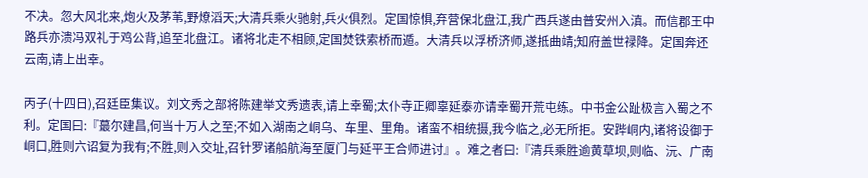不决。忽大风北来,炮火及茅苇,野燎滔天;大清兵乘火驰射,兵火俱烈。定国惊惧,弃营保北盘江,我广西兵遂由普安州入滇。而信郡王中路兵亦溃冯双礼于鸡公背,追至北盘江。诸将北走不相顾,定国焚铁索桥而遁。大清兵以浮桥济师,遂抵曲靖;知府盖世禄降。定国奔还云南,请上出幸。

丙子(十四日),召廷臣集议。刘文秀之部将陈建举文秀遗表,请上幸蜀;太仆寺正卿辜延泰亦请幸蜀开荒屯练。中书金公趾极言入蜀之不利。定国曰:『蕞尔建昌,何当十万人之至;不如入湖南之峒乌、车里、里角。诸蛮不相统摄,我今临之,必无所拒。安跸峒内,诸将设御于峒口,胜则六诏复为我有;不胜,则入交址,召针罗诸船航海至厦门与延平王合师进讨』。难之者曰:『清兵乘胜逾黄草坝,则临、沅、广南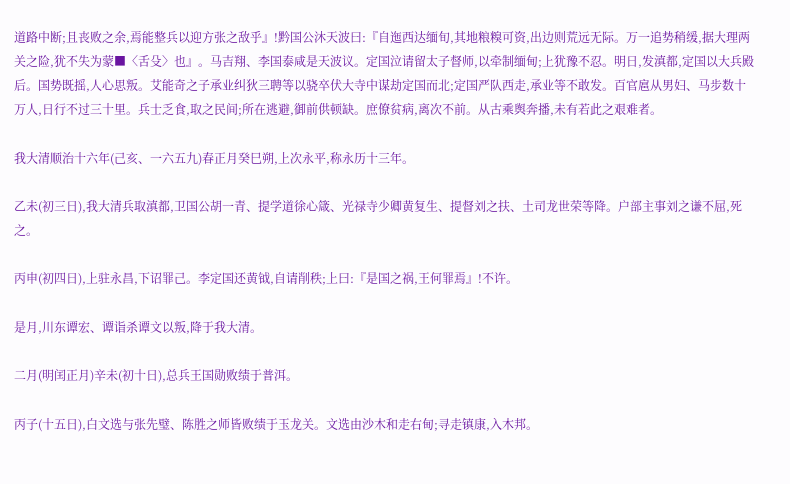道路中断;且丧败之余,焉能整兵以迎方张之敌乎』!黔国公沐天波曰:『自迤西达缅旬,其地粮糗可资,出边则荒远无际。万一追势稍缓,据大理两关之险,犹不失为蒙■〈舌殳〉也』。马吉翔、李国泰咸是天波议。定国泣请留太子督师,以牵制缅甸;上犹豫不忍。明日,发滇都,定国以大兵殿后。国势既摇,人心思叛。艾能奇之子承业纠狄三聘等以骁卒伏大寺中谋劫定国而北;定国严队西走,承业等不敢发。百官扈从男妇、马步数十万人,日行不过三十里。兵士乏食,取之民间;所在逃避,御前供顿缺。庶僚贫病,离次不前。从古乘舆奔播,未有若此之艰难者。

我大清顺治十六年(己亥、一六五九)春正月癸巳朔,上次永平,称永历十三年。

乙未(初三日),我大清兵取滇都,卫国公胡一青、提学道徐心箴、光禄寺少卿黄复生、提督刘之扶、土司龙世荣等降。户部主事刘之谦不屈,死之。

丙申(初四日),上驻永昌,下诏罪己。李定国还黄钺,自请削秩;上曰:『是国之祸,王何罪焉』!不许。

是月,川东谭宏、谭诣杀谭文以叛,降于我大清。

二月(明闰正月)辛未(初十日),总兵王国勋败绩于普洱。

丙子(十五日),白文选与张先璧、陈胜之师皆败绩于玉龙关。文选由沙木和走右甸;寻走镇康,入木邦。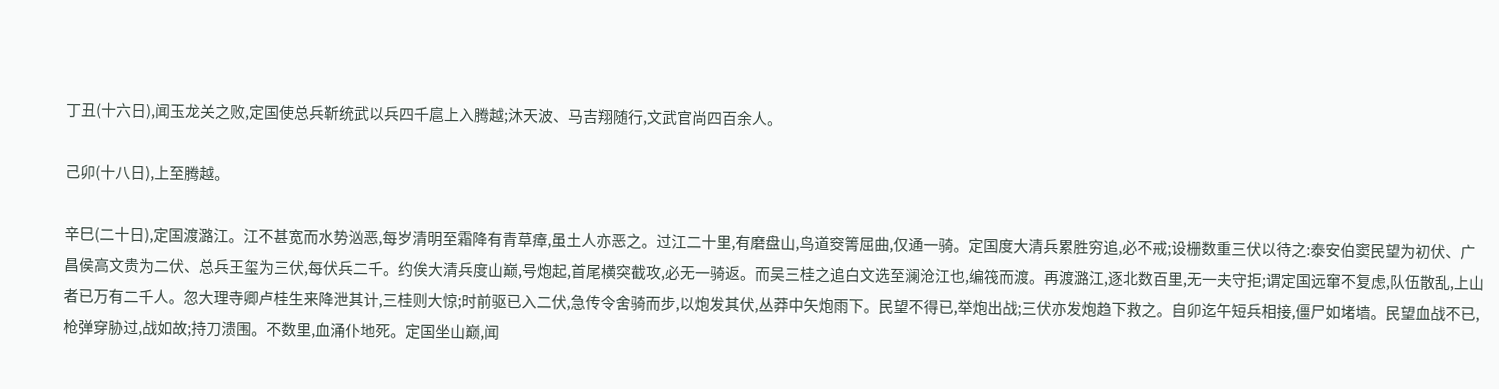丁丑(十六日),闻玉龙关之败,定国使总兵靳统武以兵四千扈上入腾越;沐天波、马吉翔随行,文武官尚四百余人。

己卯(十八日),上至腾越。

辛巳(二十日),定国渡潞江。江不甚宽而水势汹恶,每岁清明至霜降有青草瘴,虽土人亦恶之。过江二十里,有磨盘山,鸟道窔箐屈曲,仅通一骑。定国度大清兵累胜穷追,必不戒;设栅数重三伏以待之:泰安伯窦民望为初伏、广昌侯高文贵为二伏、总兵王玺为三伏,每伏兵二千。约俟大清兵度山巅,号炮起,首尾横突截攻,必无一骑返。而吴三桂之追白文选至澜沧江也,编筏而渡。再渡潞江,逐北数百里,无一夫守拒;谓定国远窜不复虑,队伍散乱,上山者已万有二千人。忽大理寺卿卢桂生来降泄其计,三桂则大惊;时前驱已入二伏,急传令舍骑而步,以炮发其伏,丛莽中矢炮雨下。民望不得已,举炮出战;三伏亦发炮趋下救之。自卯迄午短兵相接,僵尸如堵墙。民望血战不已,枪弹穿胁过,战如故;持刀溃围。不数里,血涌仆地死。定国坐山巅,闻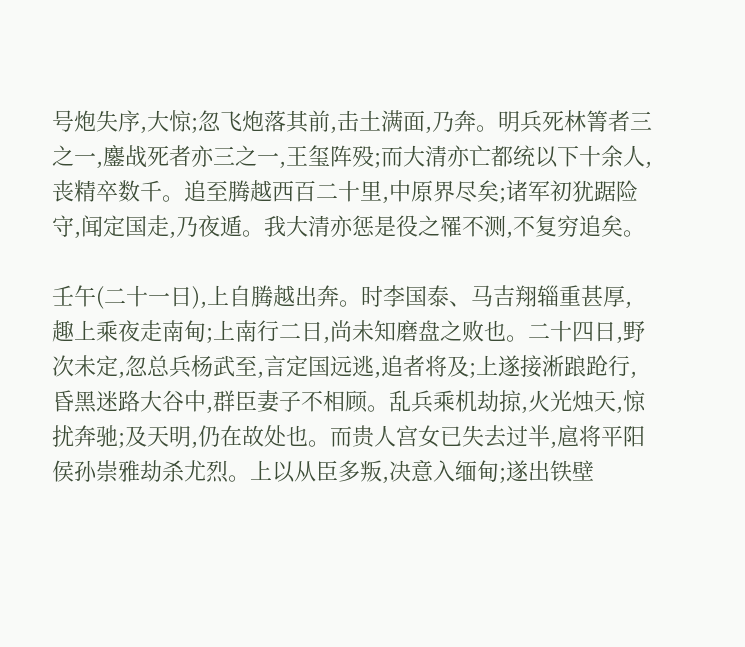号炮失序,大惊;忽飞炮落其前,击土满面,乃奔。明兵死林箐者三之一,鏖战死者亦三之一,王玺阵殁;而大清亦亡都统以下十余人,丧精卒数千。追至腾越西百二十里,中原界尽矣;诸军初犹踞险守,闻定国走,乃夜遁。我大清亦惩是役之罹不测,不复穷追矣。

壬午(二十一日),上自腾越出奔。时李国泰、马吉翔辎重甚厚,趣上乘夜走南甸;上南行二日,尚未知磨盘之败也。二十四日,野次未定,忽总兵杨武至,言定国远逃,追者将及;上遂接淅踉跄行,昏黑迷路大谷中,群臣妻子不相顾。乱兵乘机劫掠,火光烛天,惊扰奔驰;及天明,仍在故处也。而贵人宫女已失去过半,扈将平阳侯孙崇雅劫杀尤烈。上以从臣多叛,决意入缅甸;遂出铁壁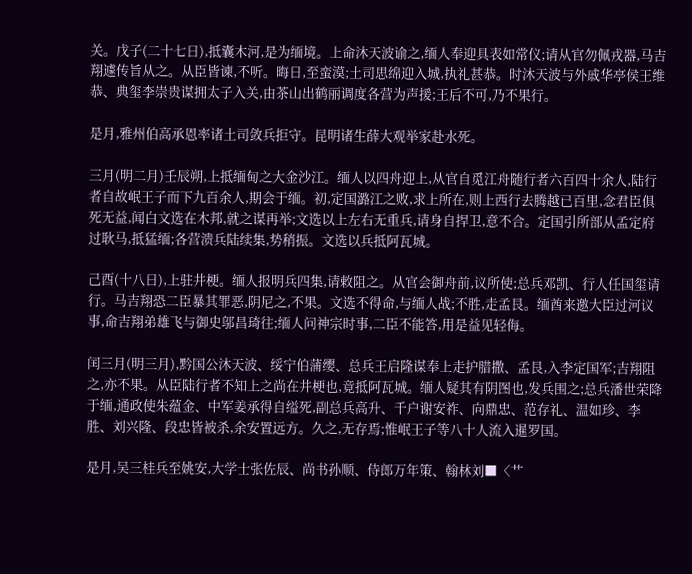关。戊子(二十七日),抵囊木河,是为缅境。上命沐天波谕之,缅人奉迎具表如常仪;请从官勿佩戎器,马吉翔遽传旨从之。从臣皆谏,不听。晦日,至蛮漠;土司思绵迎入城,执礼甚恭。时沐天波与外戚华亭侯王维恭、典玺李崇贵谋拥太子入关,由茶山出鹤丽调度各营为声援;王后不可,乃不果行。

是月,雅州伯高承恩率诸土司敛兵拒守。昆明诸生薛大观举家赴水死。

三月(明二月)壬辰朔,上抵缅甸之大金沙江。缅人以四舟迎上,从官自觅江舟随行者六百四十余人,陆行者自故岷王子而下九百余人,期会于缅。初,定国潞江之败,求上所在,则上西行去腾越已百里,念君臣俱死无益,闻白文选在木邦,就之谋再举;文选以上左右无重兵,请身自捍卫,意不合。定国引所部从孟定府过耿马,抵猛缅;各营溃兵陆续集,势稍振。文选以兵抵阿瓦城。

己酉(十八日),上驻井梗。缅人报明兵四集,请敕阻之。从官会御舟前,议所使;总兵邓凯、行人任国玺请行。马吉翔恐二臣暴其罪恶,阴尼之,不果。文选不得命,与缅人战;不胜,走孟艮。缅酋来邀大臣过河议事,命吉翔弟雄飞与御史邬昌琦往;缅人问神宗时事,二臣不能答,用是益见轻侮。

闰三月(明三月),黔国公沐天波、绥宁伯蒲缨、总兵王启隆谋奉上走护腊撒、孟艮,入李定国军;吉翔阻之,亦不果。从臣陆行者不知上之尚在井梗也,竟抵阿瓦城。缅人疑其有阴图也,发兵围之;总兵潘世荣降于缅,通政使朱蕴金、中军姜承得自缢死,副总兵高升、千户谢安祚、向鼎忠、范存礼、温如珍、李胜、刘兴隆、段忠皆被杀,余安置远方。久之,无存焉;惟岷王子等八十人流入暹罗国。

是月,吴三桂兵至姚安,大学士张佐辰、尚书孙顺、侍郎万年策、翰林刘■〈艹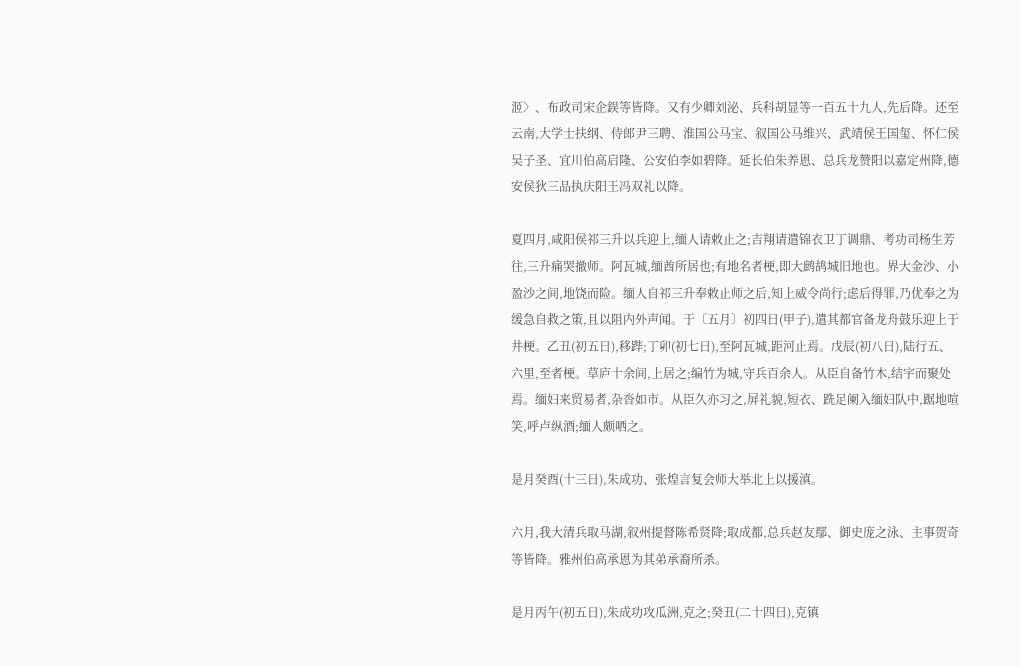洍〉、布政司宋企鋘等皆降。又有少卿刘泌、兵科胡显等一百五十九人,先后降。还至云南,大学士扶纲、侍郎尹三聘、淮国公马宝、叙国公马维兴、武靖侯王国玺、怀仁侯吴子圣、宜川伯高启隆、公安伯李如碧降。延长伯朱养恩、总兵龙赞阳以嘉定州降,德安侯狄三品执庆阳王冯双礼以降。

夏四月,咸阳侯祁三升以兵迎上,缅人请敕止之;吉翔请遣锦衣卫丁调鼎、考功司杨生芳往,三升痛哭撤师。阿瓦城,缅酋所居也;有地名者梗,即大鹧鸪城旧地也。界大金沙、小盈沙之间,地饶而险。缅人自祁三升奉敕止师之后,知上威令尚行;虑后得罪,乃优奉之为缓急自救之策,且以阻内外声闻。于〔五月〕初四日(甲子),遣其都官备龙舟鼓乐迎上于井梗。乙丑(初五日),移跸;丁卯(初七日),至阿瓦城,距河止焉。戊辰(初八日),陆行五、六里,至者梗。草庐十余间,上居之;编竹为城,守兵百余人。从臣自备竹木,结宇而聚处焉。缅妇来贸易者,杂沓如市。从臣久亦习之,屏礼貌,短衣、跣足阑入缅妇队中,踞地喧笑,呼卢纵酒;缅人颇哂之。

是月癸酉(十三日),朱成功、张煌言复会师大举北上以援滇。

六月,我大清兵取马湖,叙州提督陈希贤降;取成都,总兵赵友鄢、御史庞之泳、主事贺奇等皆降。雅州伯高承恩为其弟承裔所杀。

是月丙午(初五日),朱成功攻瓜洲,克之;癸丑(二十四日),克镇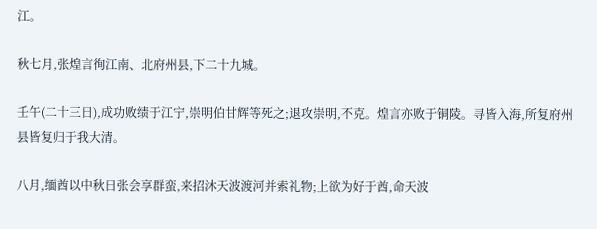江。

秋七月,张煌言徇江南、北府州县,下二十九城。

壬午(二十三日),成功败绩于江宁,崇明伯甘辉等死之;退攻崇明,不克。煌言亦败于铜陵。寻皆入海,所复府州县皆复归于我大清。

八月,缅酋以中秋日张会享群蛮,来招沐天波渡河并索礼物;上欲为好于酋,命天波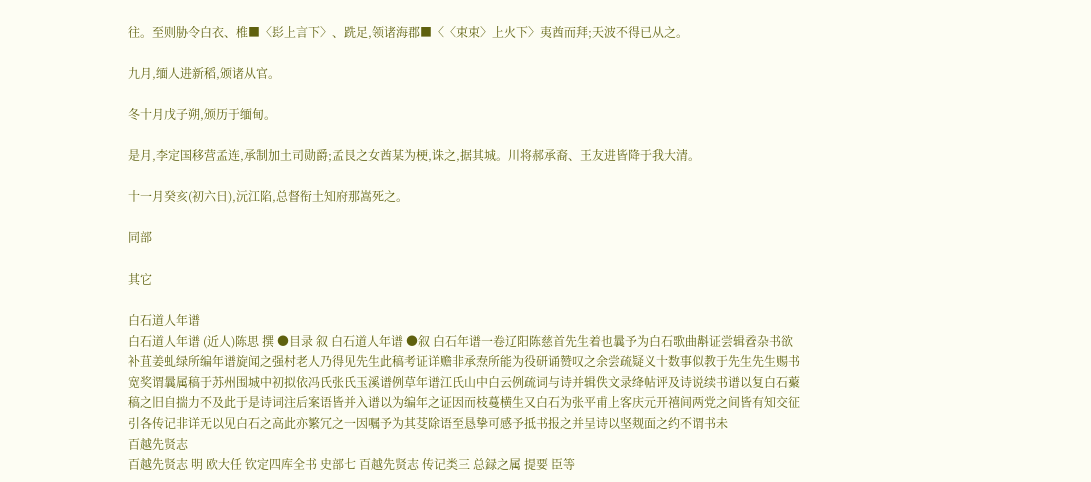往。至则胁令白衣、椎■〈髟上言下〉、跣足,领诸海郡■〈〈束束〉上火下〉夷酋而拜;天波不得已从之。

九月,缅人进新稻,颁诸从官。

冬十月戊子朔,颁历于缅甸。

是月,李定国移营孟连,承制加土司勋爵;孟艮之女酋某为梗,诛之,据其城。川将郝承裔、王友进皆降于我大清。

十一月癸亥(初六日),沅江陷,总督衔土知府那嵩死之。

同部

其它

白石道人年谱
白石道人年谱 (近人)陈思 撰 ●目录 叙 白石道人年谱 ●叙 白石年谱一卷辽阳陈慈首先生着也曩予为白石歌曲斠证尝辑孴杂书欲补苴姜虬绿所编年谱旋闻之强村老人乃得见先生此稿考证详赡非承焘所能为役研诵赞叹之余尝疏疑义十数事似教于先生先生赐书宽奖谓曩属稿于苏州围城中初拟依冯氏张氏玉溪谱例草年谱江氏山中白云例疏词与诗并辑佚文录绛帖评及诗说续书谱以复白石藂稿之旧自揣力不及此于是诗词注后案语皆并入谱以为编年之证因而枝蔓横生又白石为张平甫上客庆元开禧间两党之间皆有知交征引各传记非详无以见白石之高此亦繁冗之一因嘱予为其芟除语至恳挚可感予抵书报之并呈诗以坚觌面之约不谓书未
百越先贤志
百越先贤志 明 欧大任 钦定四库全书 史部七 百越先贤志 传记类三 总録之属 提要 臣等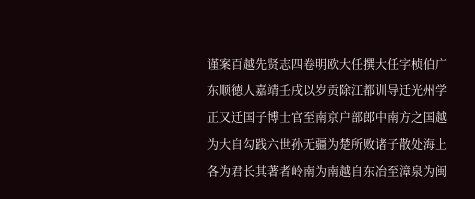谨案百越先贤志四卷明欧大任撰大任字桢伯广东顺徳人嘉靖壬戌以岁贡除江都训导迁光州学正又迁国子博士官至南京户部郎中南方之国越为大自勾践六世孙无疆为楚所败诸子散处海上各为君长其著者岭南为南越自东冶至漳泉为闽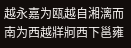越永嘉为瓯越自湘漓而南为西越牂牁西下邕雍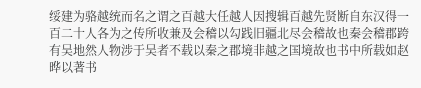绥建为骆越统而名之谓之百越大任越人因搜辑百越先贤断自东汉得一百二十人各为之传所收兼及会稽以勾践旧疆北尽会稽故也秦会稽郡跨有吴地然人物涉于吴者不载以秦之郡境非越之国境故也书中所载如赵晔以著书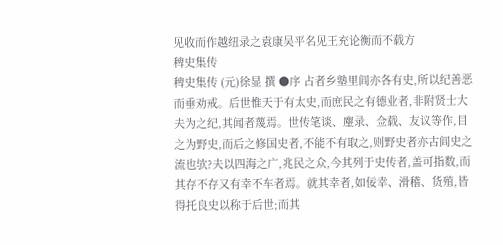见收而作越纽录之袁康吴平名见王充论衡而不载方
稗史集传
稗史集传 (元)徐显 撰 ●序 占者乡塾里闾亦各有史,所以纪善恶而垂劝戒。后世惟天于有太史,而庶民之有德业者,非附贤士大夫为之纪,其闻者蔑焉。世传笔谈、麈录、佥载、友议等作,目之为野史,而后之修国史者,不能不有取之,则野史者亦古闾史之流也欤?夫以四海之广,兆民之众,今其列于史传者,盖可指数,而其存不存又有幸不车者焉。就其幸者,如佞幸、滑稽、货殖,皆得托良史以称于后世;而其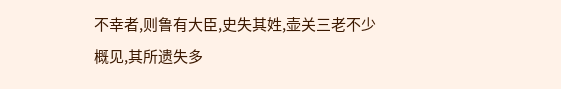不幸者,则鲁有大臣,史失其姓,壶关三老不少概见,其所遗失多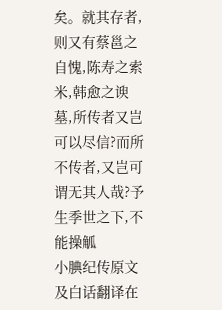矣。就其存者,则又有蔡邕之自愧,陈寿之索米,韩愈之谀墓,所传者又岂可以尽信?而所不传者,又岂可谓无其人哉?予生季世之下,不能操觚
小腆纪传原文及白话翻译在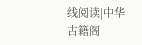线阅读|中华古籍阁